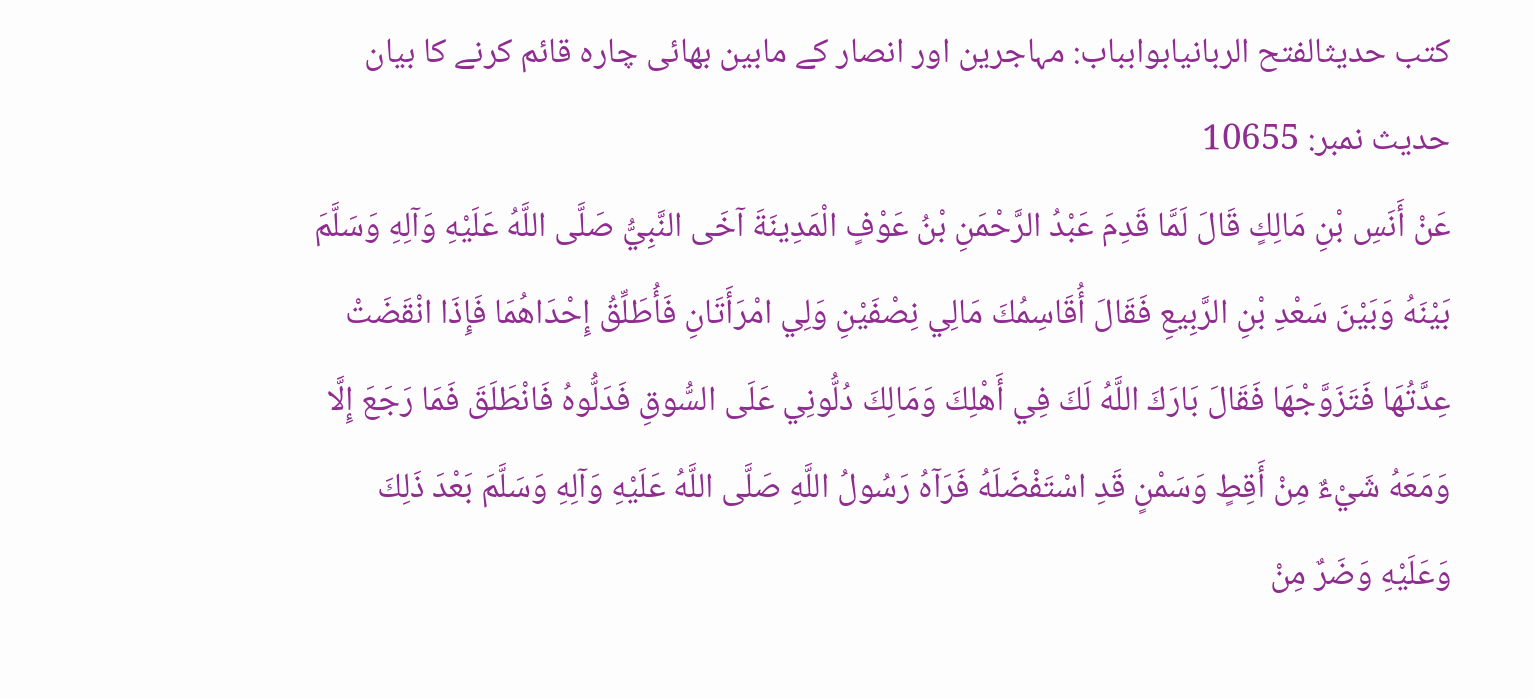کتب حدیثالفتح الربانیابوابباب: مہاجرین اور انصار کے مابین بھائی چارہ قائم کرنے کا بیان
حدیث نمبر: 10655
عَنْ أَنَسِ بْنِ مَالِكٍ قَالَ لَمَّا قَدِمَ عَبْدُ الرَّحْمَنِ بْنُ عَوْفٍ الْمَدِينَةَ آخَى النَّبِيُّ صَلَّى اللَّهُ عَلَيْهِ وَآلِهِ وَسَلَّمَ بَيْنَهُ وَبَيْنَ سَعْدِ بْنِ الرَّبِيعِ فَقَالَ أُقَاسِمُكَ مَالِي نِصْفَيْنِ وَلِي امْرَأَتَانِ فَأُطَلِّقُ إِحْدَاهُمَا فَإِذَا انْقَضَتْ عِدَّتُهَا فَتَزَوَّجْهَا فَقَالَ بَارَكَ اللَّهُ لَكَ فِي أَهْلِكَ وَمَالِكَ دُلُّونِي عَلَى السُّوقِ فَدَلُّوهُ فَانْطَلَقَ فَمَا رَجَعَ إِلَّا وَمَعَهُ شَيْءٌ مِنْ أَقِطٍ وَسَمْنٍ قَدِ اسْتَفْضَلَهُ فَرَآهُ رَسُولُ اللَّهِ صَلَّى اللَّهُ عَلَيْهِ وَآلِهِ وَسَلَّمَ بَعْدَ ذَلِكَ وَعَلَيْهِ وَضَرٌ مِنْ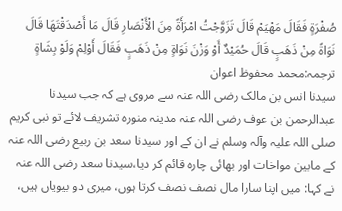صُفْرَةٍ فَقَالَ مَهْيَمْ قَالَ تَزَوَّجْتُ امْرَأَةً مِنَ الْأَنْصَارِ قَالَ مَا أَصْدَقْتَهَا قَالَ نَوَاةً مِنْ ذَهَبٍ قَالَ حُمَيْدٌ أَوْ وَزْنَ نَوَاةٍ مِنْ ذَهَبٍ فَقَالَ أَوْلِمْ وَلَوْ بِشَاةٍ
ترجمہ:محمد محفوظ اعوان
سیدنا انس بن مالک رضی اللہ عنہ سے مروی ہے کہ جب سیدنا عبدالرحمن بن عوف رضی اللہ عنہ مدینہ منورہ تشریف لائے تو نبی کریم صلی اللہ علیہ وآلہ وسلم نے ان کے اور سیدنا سعد بن ربیع رضی اللہ عنہ کے مابین مواخات اور بھائی چارہ قائم کر دیا،سیدنا سعد رضی اللہ عنہ نے کہا: میں اپنا سارا مال نصف نصف کرتا ہوں، میری دو بیویاں ہیں،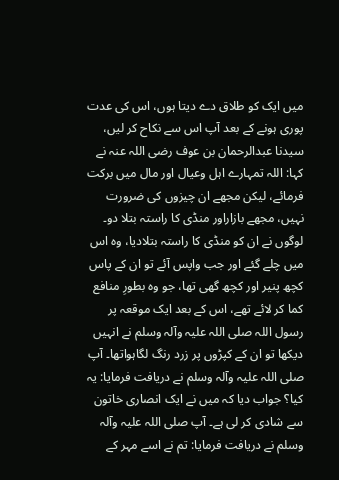میں ایک کو طلاق دے دیتا ہوں، اس کی عدت پوری ہونے کے بعد آپ اس سے نکاح کر لیں، سیدنا عبدالرحمان بن عوف رضی اللہ عنہ نے کہا: اللہ تمہارے اہل وعیال اور مال میں برکت فرمائے، لیکن مجھے ان چیزوں کی ضرورت نہیں، مجھے بازاراور منڈی کا راستہ بتلا دو۔ لوگوں نے ان کو منڈی کا راستہ بتلادیا، وہ اس میں چلے گئے اور جب واپس آئے تو ان کے پاس کچھ پنیر اور کچھ گھی تھا، جو وہ بطورِ منافع کما کر لائے تھے، اس کے بعد ایک موقعہ پر رسول اللہ صلی اللہ علیہ وآلہ وسلم نے انہیں دیکھا تو ان کے کپڑوں پر زرد رنگ لگاہواتھا۔ آپ صلی اللہ علیہ وآلہ وسلم نے دریافت فرمایا: یہ کیا؟ جواب دیا کہ میں نے ایک انصاری خاتون سے شادی کر لی ہے۔ آپ صلی اللہ علیہ وآلہ وسلم نے دریافت فرمایا: تم نے اسے مہر کے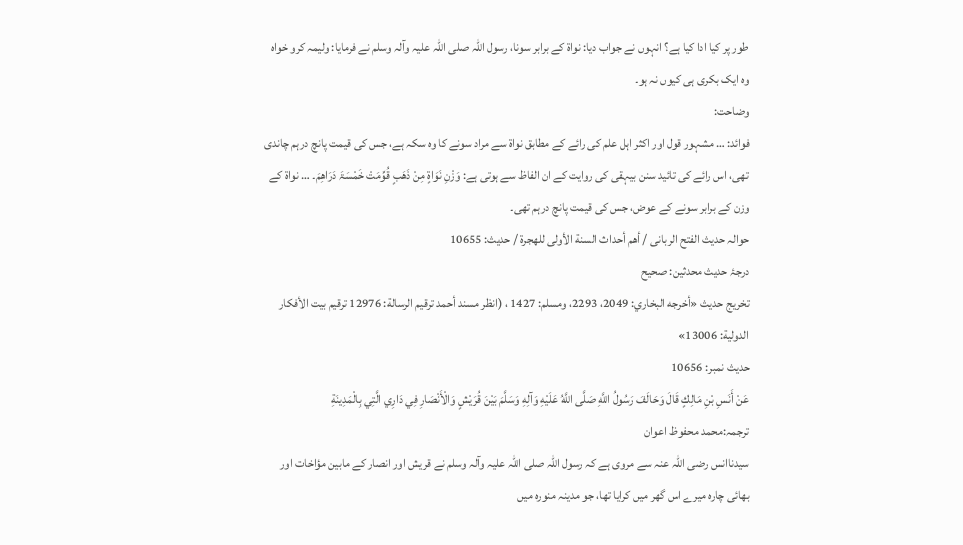طور پر کیا ادا کیا ہے؟ انہوں نے جواب دیا: نواۃ کے برابر سونا، رسول اللہ صلی اللہ علیہ وآلہ وسلم نے فرمایا: ولیمہ کرو خواہ وہ ایک بکری ہی کیوں نہ ہو۔
وضاحت:
فوائد: … مشہور قول اور اکثر اہل علم کی رائے کے مطابق نواۃ سے مراد سونے کا وہ سکہ ہے، جس کی قیمت پانچ درہم چاندی تھی، اس رائے کی تائید سنن بیہقی کی روایت کے ان الفاظ سے ہوتی ہے: وَزْنِ نَوَاۃٍ مِنْ ذَھَبٍ قُوِّمَتْ خَمْسَۃَ دَرَاھِمَ۔ … نواۃ کے وزن کے برابر سونے کے عوض، جس کی قیمت پانچ درہم تھی۔
حوالہ حدیث الفتح الربانی / أهم أحداث السنة الأولى للهجرة / حدیث: 10655
درجۂ حدیث محدثین: صحیح
تخریج حدیث «أخرجه البخاري: 2049، 2293، ومسلم: 1427 ، (انظر مسند أحمد ترقيم الرسالة: 12976 ترقیم بيت الأفكار الدولية: 13006»
حدیث نمبر: 10656
عَنْ أَنَسِ بْنِ مَالِكٍ قَالَ وَحَالَفَ رَسُولُ اللَّهِ صَلَّى اللَّهُ عَلَيْهِ وَآلِهِ وَسَلَّمَ بَيْنَ قُرَيْشٍ وَالْأَنْصَارِ فِي دَارِي الَّتِي بِالْمَدِينَةِ
ترجمہ:محمد محفوظ اعوان
سیدناانس رضی اللہ عنہ سے مروی ہے کہ رسول اللہ صلی اللہ علیہ وآلہ وسلم نے قریش اور انصار کے مابین مؤاخات اور بھائی چارہ میرے اس گھر میں کرایا تھا، جو مدینہ منورہ میں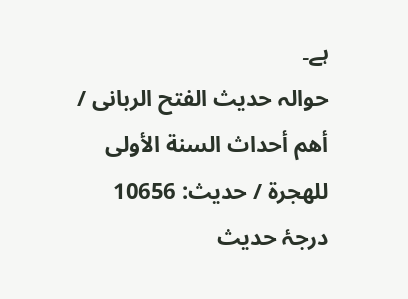ہے۔
حوالہ حدیث الفتح الربانی / أهم أحداث السنة الأولى للهجرة / حدیث: 10656
درجۂ حدیث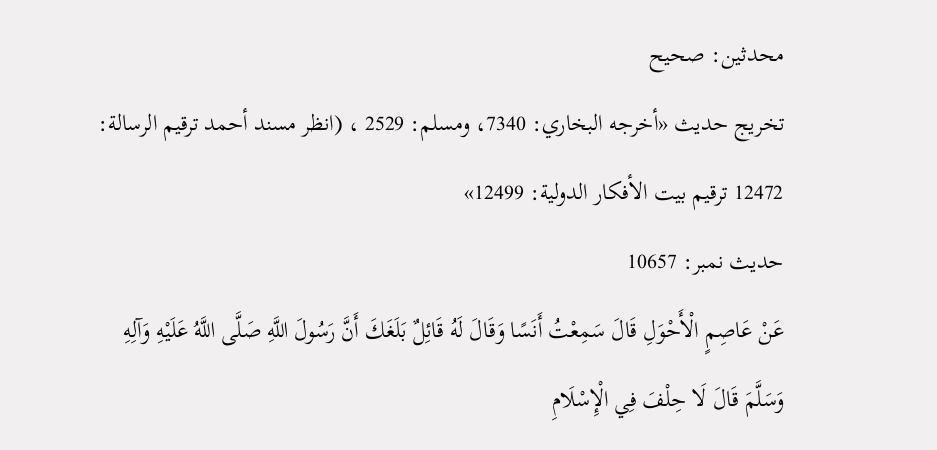محدثین: صحیح
تخریج حدیث «أخرجه البخاري: 7340، ومسلم: 2529 ، (انظر مسند أحمد ترقيم الرسالة: 12472 ترقیم بيت الأفكار الدولية: 12499»
حدیث نمبر: 10657
عَنْ عَاصِمٍ الْأَحْوَلِ قَالَ سَمِعْتُ أَنَسًا وَقَالَ لَهُ قَائِلٌ بَلَغَكَ أَنَّ رَسُولَ اللَّهِ صَلَّى اللَّهُ عَلَيْهِ وَآلِهِ وَسَلَّمَ قَالَ لَا حِلْفَ فِي الْإِسْلَامِ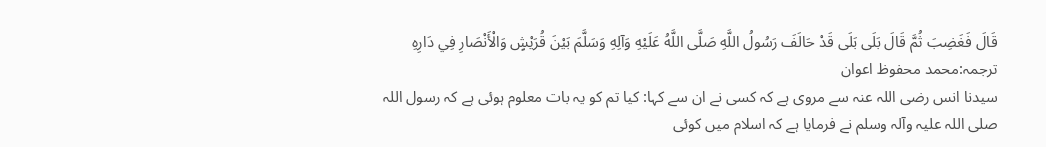قَالَ فَغَضِبَ ثُمَّ قَالَ بَلَى بَلَى قَدْ حَالَفَ رَسُولُ اللَّهِ صَلَّى اللَّهُ عَلَيْهِ وَآلِهِ وَسَلَّمَ بَيْنَ قُرَيْشٍ وَالْأَنْصَارِ فِي دَارِهِ
ترجمہ:محمد محفوظ اعوان
سیدنا انس رضی اللہ عنہ سے مروی ہے کہ کسی نے ان سے کہا: کیا تم کو یہ بات معلوم ہوئی ہے کہ رسول اللہ صلی اللہ علیہ وآلہ وسلم نے فرمایا ہے کہ اسلام میں کوئی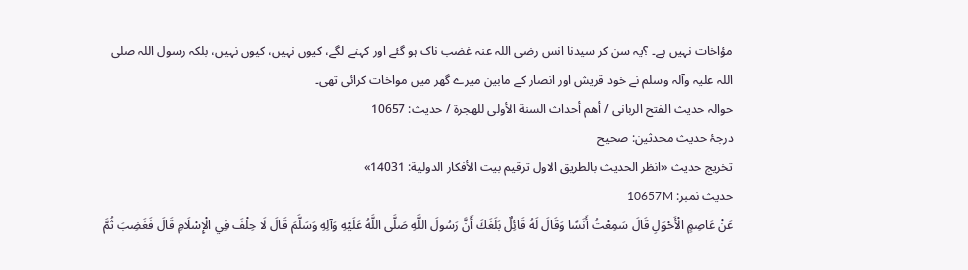مؤاخات نہیں ہے۔ ؟یہ سن کر سیدنا انس رضی اللہ عنہ غضب ناک ہو گئے اور کہنے لگے، کیوں نہیں، کیوں نہیں، بلکہ رسول اللہ صلی اللہ علیہ وآلہ وسلم نے خود قریش اور انصار کے مابین میرے گھر میں مواخات کرائی تھی۔
حوالہ حدیث الفتح الربانی / أهم أحداث السنة الأولى للهجرة / حدیث: 10657
درجۂ حدیث محدثین: صحیح
تخریج حدیث «انظر الحديث بالطريق الاول ترقیم بيت الأفكار الدولية: 14031»
حدیث نمبر: 10657M
عَنْ عَاصِمٍ الْأَحْوَلِ قَالَ سَمِعْتُ أَنَسًا وَقَالَ لَهُ قَائِلٌ بَلَغَكَ أَنَّ رَسُولَ اللَّهِ صَلَّى اللَّهُ عَلَيْهِ وَآلِهِ وَسَلَّمَ قَالَ لَا حِلْفَ فِي الْإِسْلَامِ قَالَ فَغَضِبَ ثُمَّ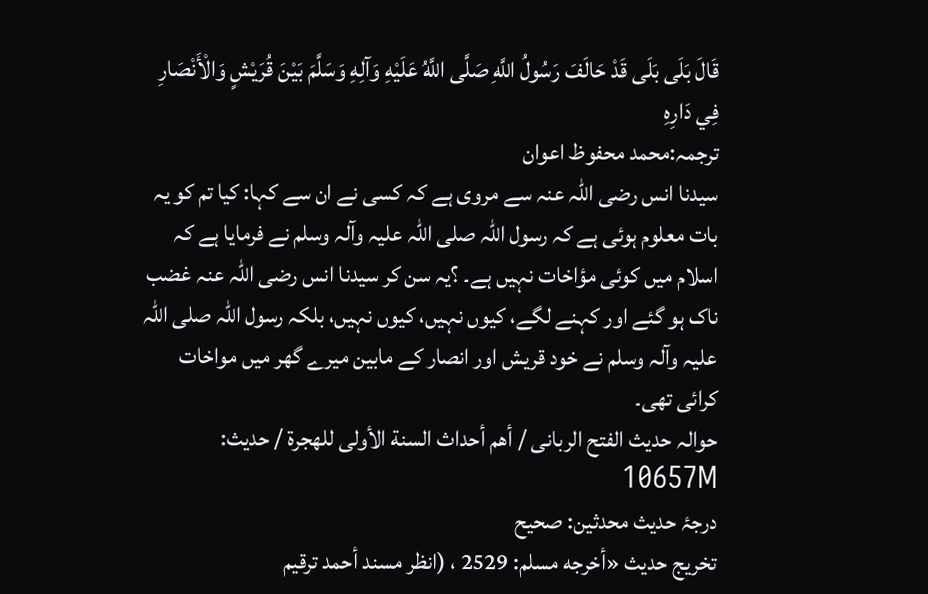قَالَ بَلَى بَلَى قَدْ حَالَفَ رَسُولُ اللَّهِ صَلَّى اللَّهُ عَلَيْهِ وَآلِهِ وَسَلَّمَ بَيْنَ قُرَيْشٍ وَالْأَنْصَارِ فِي دَارِهِ
ترجمہ:محمد محفوظ اعوان
سیدنا انس رضی اللہ عنہ سے مروی ہے کہ کسی نے ان سے کہا: کیا تم کو یہ بات معلوم ہوئی ہے کہ رسول اللہ صلی اللہ علیہ وآلہ وسلم نے فرمایا ہے کہ اسلام میں کوئی مؤاخات نہیں ہے۔ ؟یہ سن کر سیدنا انس رضی اللہ عنہ غضب ناک ہو گئے اور کہنے لگے، کیوں نہیں، کیوں نہیں، بلکہ رسول اللہ صلی اللہ علیہ وآلہ وسلم نے خود قریش اور انصار کے مابین میرے گھر میں مواخات کرائی تھی۔
حوالہ حدیث الفتح الربانی / أهم أحداث السنة الأولى للهجرة / حدیث: 10657M
درجۂ حدیث محدثین: صحیح
تخریج حدیث «أخرجه مسلم: 2529 ، (انظر مسند أحمد ترقيم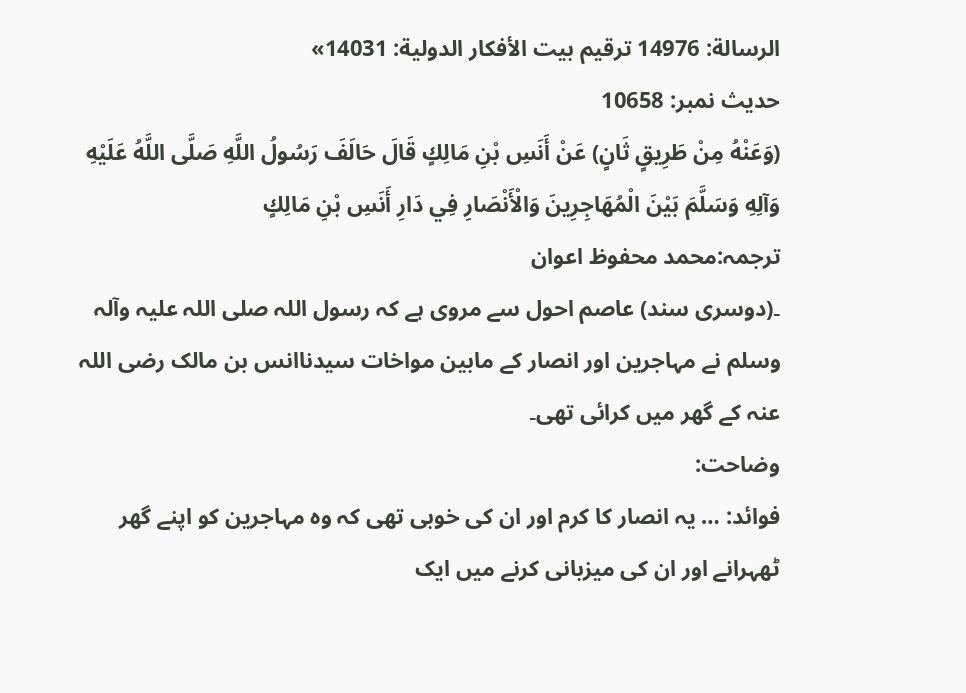الرسالة: 14976 ترقیم بيت الأفكار الدولية: 14031»
حدیث نمبر: 10658
(وَعَنْهُ مِنْ طَرِيقٍ ثَانٍ) عَنْ أَنَسِ بْنِ مَالِكٍ قَالَ حَالَفَ رَسُولُ اللَّهِ صَلَّى اللَّهُ عَلَيْهِ وَآلِهِ وَسَلَّمَ بَيْنَ الْمُهَاجِرِينَ وَالْأَنْصَارِ فِي دَارِ أَنَسِ بْنِ مَالِكٍ
ترجمہ:محمد محفوظ اعوان
۔(دوسری سند) عاصم احول سے مروی ہے کہ رسول اللہ صلی اللہ علیہ وآلہ وسلم نے مہاجرین اور انصار کے مابین مواخات سیدناانس بن مالک رضی اللہ عنہ کے گھر میں کرائی تھی۔
وضاحت:
فوائد: … یہ انصار کا کرم اور ان کی خوبی تھی کہ وہ مہاجرین کو اپنے گھر ٹھہرانے اور ان کی میزبانی کرنے میں ایک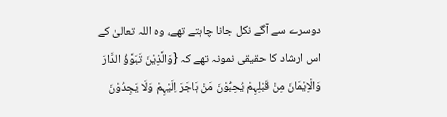دوسرے سے آگے نکل جانا چاہتے تھے، وہ اللہ تعالیٰ کے اس ارشاد کا حقیقی نمونہ تھے کہ {وَالَّذِیْنَ تَبَوَّؤُ الدَّارَ وَالْاِیْمَانَ مِنْ قَبْلِہِمْ یُحِبُّوْنَ مَنْ ہَاجَرَ اِلَیْہِمْ وَلَا یَجِدُوْنَ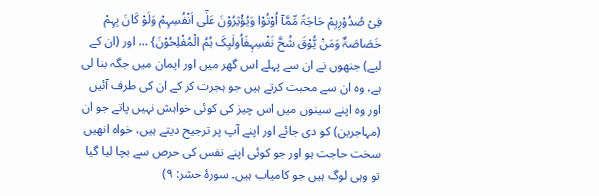فِیْ صُدُوْرِہِمْ حَاجَۃً مِّمَّآ اُوْتُوْا وَیُؤْثِرُوْنَ عَلٰٓی اَنْفُسِہِمْ وَلَوْ کَانَ بِہِمْ خَصَاصَۃٌ وَمَنْ یُّوْقَ شُحَّ نَفْسِہٖفَاُولٰیِکَ ہُمُ الْمُفْلِحُوْنَ} … اور (ان کے لیے) جنھوں نے ان سے پہلے اس گھر میں اور ایمان میں جگہ بنا لی ہے، وہ ان سے محبت کرتے ہیں جو ہجرت کر کے ان کی طرف آئیں اور وہ اپنے سینوں میں اس چیز کی کوئی خواہش نہیں پاتے جو ان (مہاجرین) کو دی جائے اور اپنے آپ پر ترجیح دیتے ہیں، خواہ انھیں سخت حاجت ہو اور جو کوئی اپنے نفس کی حرص سے بچا لیا گیا تو وہی لوگ ہیں جو کامیاب ہیں۔ سورۂ حشر: ۹)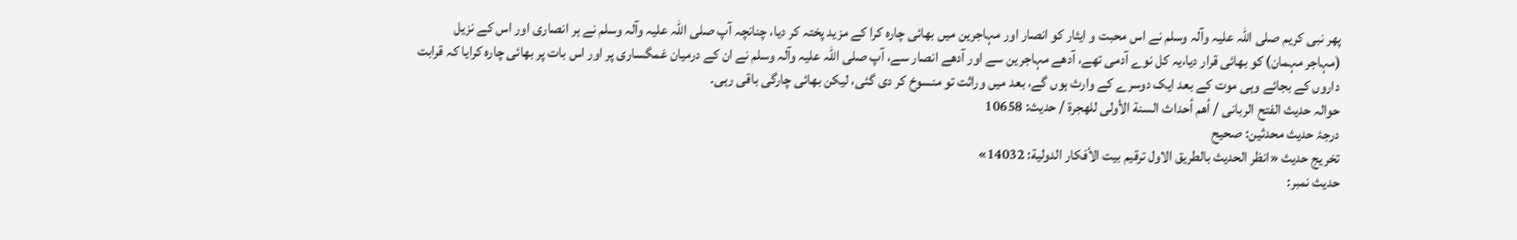پھر نبی کریم صلی اللہ علیہ وآلہ وسلم نے اس محبت و ایثار کو انصار اور مہاجرین میں بھائی چارہ کرا کے مزید پختہ کر دیا، چنانچہ آپ صلی اللہ علیہ وآلہ وسلم نے ہر انصاری اور اس کے نزیل (مہاجر مہمان) کو بھائی قرار دیا،یہ کل نوے آدمی تھے، آدھے مہاجرین سے اور آدھے انصار سے، آپ صلی اللہ علیہ وآلہ وسلم نے ان کے درمیان غمگساری پر اور اس بات پر بھائی چارہ کرایا کہ قرابت داروں کے بجائے وہی موت کے بعد ایک دوسرے کے وارث ہوں گے، بعد میں وراثت تو منسوخ کر دی گئی، لیکن بھائی چارگی باقی رہی۔
حوالہ حدیث الفتح الربانی / أهم أحداث السنة الأولى للهجرة / حدیث: 10658
درجۂ حدیث محدثین: صحیح
تخریج حدیث «انظر الحديث بالطريق الاول ترقیم بيت الأفكار الدولية: 14032»
حدیث نمبر: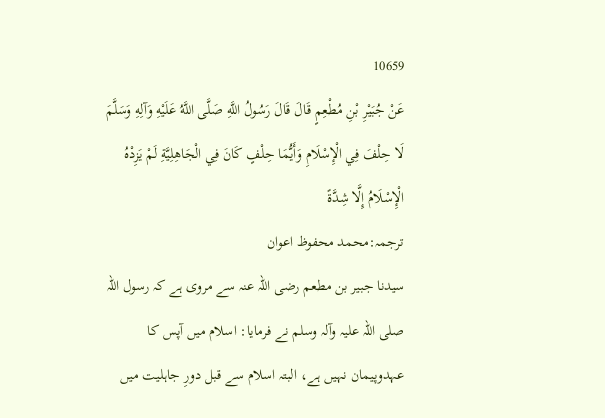10659
عَنْ جُبَيْرِ بْنِ مُطْعِمٍ قَالَ قَالَ رَسُولُ اللَّهِ صَلَّى اللَّهُ عَلَيْهِ وَآلِهِ وَسَلَّمَ لَا حِلْفَ فِي الْإِسْلَامِ وَأَيُّمَا حِلْفٍ كَانَ فِي الْجَاهِلِيَّةِ لَمْ يَزِدْهُ الْإِسْلَامُ إِلَّا شِدَّةً
ترجمہ:محمد محفوظ اعوان
سیدنا جبیر بن مطعم رضی اللہ عنہ سے مروی ہے کہ رسول اللہ صلی اللہ علیہ وآلہ وسلم نے فرمایا: اسلام میں آپس کا عہدوپیمان نہیں ہے، البتہ اسلام سے قبل دورِ جاہلیت میں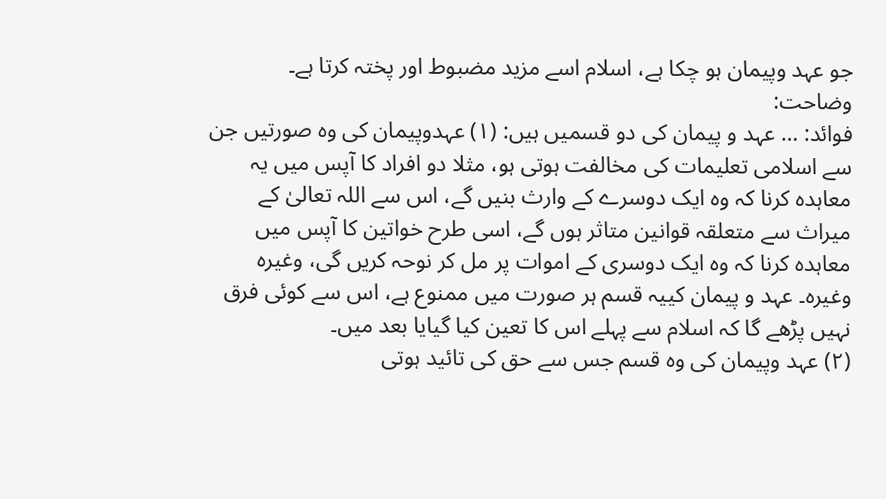جو عہد وپیمان ہو چکا ہے، اسلام اسے مزید مضبوط اور پختہ کرتا ہے۔
وضاحت:
فوائد: … عہد و پیمان کی دو قسمیں ہیں: (۱) عہدوپیمان کی وہ صورتیں جن سے اسلامی تعلیمات کی مخالفت ہوتی ہو، مثلا دو افراد کا آپس میں یہ معاہدہ کرنا کہ وہ ایک دوسرے کے وارث بنیں گے، اس سے اللہ تعالیٰ کے میراث سے متعلقہ قوانین متاثر ہوں گے، اسی طرح خواتین کا آپس میں معاہدہ کرنا کہ وہ ایک دوسری کے اموات پر مل کر نوحہ کریں گی، وغیرہ وغیرہ۔ عہد و پیمان کییہ قسم ہر صورت میں ممنوع ہے، اس سے کوئی فرق نہیں پڑھے گا کہ اسلام سے پہلے اس کا تعین کیا گیایا بعد میں۔
(۲) عہد وپیمان کی وہ قسم جس سے حق کی تائید ہوتی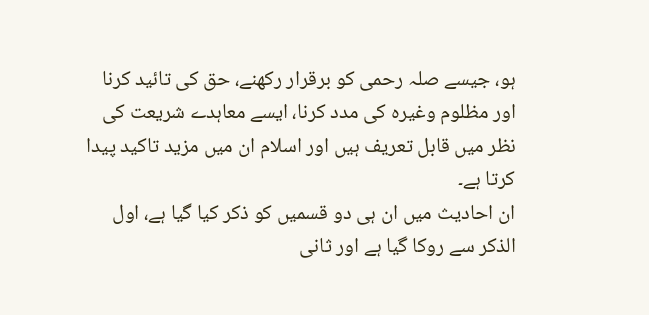ہو، جیسے صلہ رحمی کو برقرار رکھنے، حق کی تائید کرنا اور مظلوم وغیرہ کی مدد کرنا، ایسے معاہدے شریعت کی نظر میں قابل تعریف ہیں اور اسلام ان میں مزید تاکید پیدا کرتا ہے۔
ان احادیث میں ان ہی دو قسمیں کو ذکر کیا گیا ہے، اول الذکر سے روکا گیا ہے اور ثانی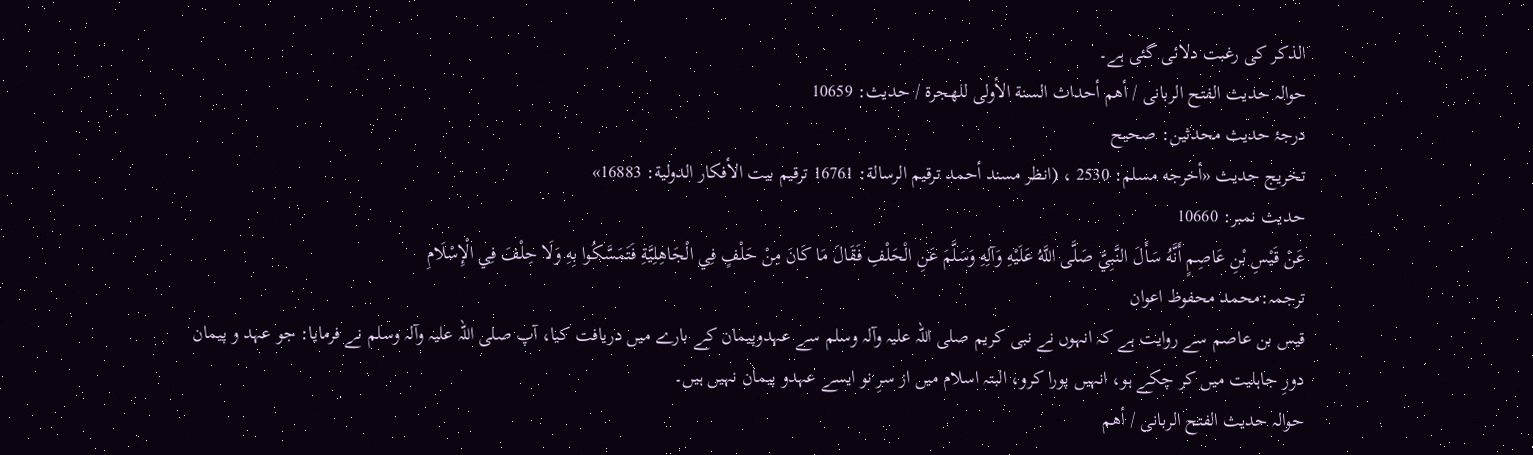الذکر کی رغبت دلائی گئی ہے۔
حوالہ حدیث الفتح الربانی / أهم أحداث السنة الأولى للهجرة / حدیث: 10659
درجۂ حدیث محدثین: صحیح
تخریج حدیث «أخرجه مسلم: 2530 ، (انظر مسند أحمد ترقيم الرسالة: 16761 ترقیم بيت الأفكار الدولية: 16883»
حدیث نمبر: 10660
عَنْ قَيْسِ بْنِ عَاصِمٍ أَنَّهُ سَأَلَ النَّبِيَّ صَلَّى اللَّهُ عَلَيْهِ وَآلِهِ وَسَلَّمَ عَنِ الْحَلْفِ فَقَالَ مَا كَانَ مِنْ حَلْفٍ فِي الْجَاهِلِيَّةِ فَتَمَسَّكُوا بِهِ وَلَا حِلْفَ فِي الْإِسْلَامِ
ترجمہ:محمد محفوظ اعوان
قیس بن عاصم سے روایت ہے کہ انہوں نے نبی کریم صلی اللہ علیہ وآلہ وسلم سے عہدوپیمان کے بارے میں دریافت کیا، آپ صلی اللہ علیہ وآلہ وسلم نے فرمایا: جو عہد و پیمان دورِ جاہلیت میں کر چکے ہو، انہیں پورا کرو، البتہ اسلام میں از سرِ نو ایسے عہدو پیمان نہیں ہیں۔
حوالہ حدیث الفتح الربانی / أهم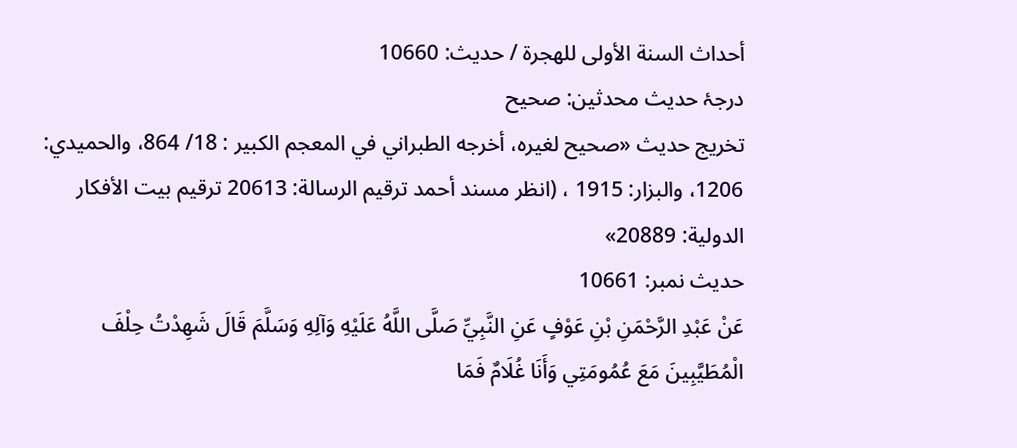أحداث السنة الأولى للهجرة / حدیث: 10660
درجۂ حدیث محدثین: صحیح
تخریج حدیث «صحيح لغيره، أخرجه الطبراني في المعجم الكبير : 18/ 864، والحميدي: 1206، والبزار: 1915 ، (انظر مسند أحمد ترقيم الرسالة: 20613 ترقیم بيت الأفكار الدولية: 20889»
حدیث نمبر: 10661
عَنْ عَبْدِ الرَّحْمَنِ بْنِ عَوْفٍ عَنِ النَّبِيِّ صَلَّى اللَّهُ عَلَيْهِ وَآلِهِ وَسَلَّمَ قَالَ شَهِدْتُ حِلْفَ الْمُطَيَّبِينَ مَعَ عُمُومَتِي وَأَنَا غُلَامٌ فَمَا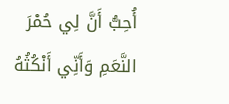أُحِبُّ أَنَّ لِي حُمْرَ النَّعَمِ وَأَنِّي أَنْكُثُهُ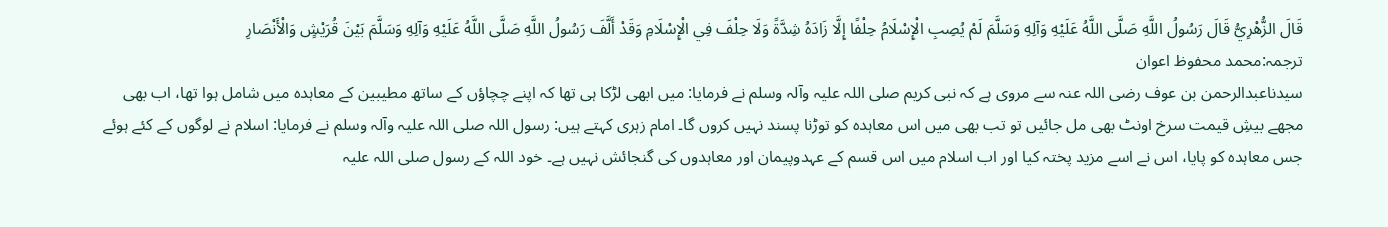قَالَ الزُّهْرِيُّ قَالَ رَسُولُ اللَّهِ صَلَّى اللَّهُ عَلَيْهِ وَآلِهِ وَسَلَّمَ لَمْ يُصِبِ الْإِسْلَامُ حِلْفًا إِلَّا زَادَهُ شِدَّةً وَلَا حِلْفَ فِي الْإِسْلَامِ وَقَدْ أَلَّفَ رَسُولُ اللَّهِ صَلَّى اللَّهُ عَلَيْهِ وَآلِهِ وَسَلَّمَ بَيْنَ قُرَيْشٍ وَالْأَنْصَارِ
ترجمہ:محمد محفوظ اعوان
سیدناعبدالرحمن بن عوف رضی اللہ عنہ سے مروی ہے کہ نبی کریم صلی اللہ علیہ وآلہ وسلم نے فرمایا: میں ابھی لڑکا ہی تھا کہ اپنے چچاؤں کے ساتھ مطیبین کے معاہدہ میں شامل ہوا تھا، اب بھی مجھے بیشِ قیمت سرخ اونٹ بھی مل جائیں تو تب بھی میں اس معاہدہ کو توڑنا پسند نہیں کروں گا۔ امام زہری کہتے ہیں: رسول اللہ صلی اللہ علیہ وآلہ وسلم نے فرمایا: اسلام نے لوگوں کے کئے ہوئے جس معاہدہ کو پایا، اس نے اسے مزید پختہ کیا اور اب اسلام میں اس قسم کے عہدوپیمان اور معاہدوں کی گنجائش نہیں ہے۔ خود اللہ کے رسول صلی اللہ علیہ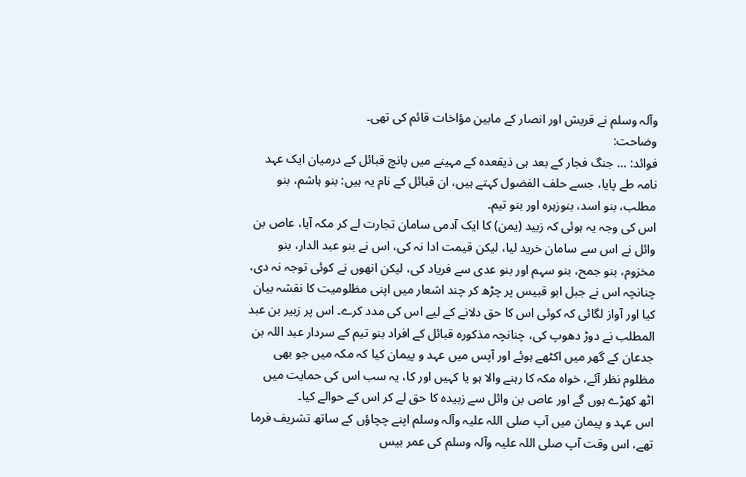وآلہ وسلم نے قریش اور انصار کے مابین مؤاخات قائم کی تھی۔
وضاحت:
فوائد: … جنگ فجار کے بعد ہی ذیقعدہ کے مہینے میں پانچ قبائل کے درمیان ایک عہد نامہ طے پایا، جسے حلف الفضول کہتے ہیں، ان قبائل کے نام یہ ہیں: بنو ہاشم، بنو مطلب، بنو اسد، بنوزہرہ اور بنو تیم۔
اس کی وجہ یہ ہوئی کہ زبید (یمن) کا ایک آدمی سامان تجارت لے کر مکہ آیا، عاص بن وائل نے اس سے سامان خرید لیا، لیکن قیمت ادا نہ کی، اس نے بنو عبد الدار، بنو مخزوم، بنو جمح، بنو سہم اور بنو عدی سے فریاد کی، لیکن انھوں نے کوئی توجہ نہ دی، چنانچہ اس نے جبل ابو قبیس پر چڑھ کر چند اشعار میں اپنی مظلومیت کا نقشہ بیان کیا اور آواز لگائی کہ کوئی اس کا حق دلانے کے لیے اس کی مدد کرے۔ اس پر زبیر بن عبد المطلب نے دوڑ دھوپ کی، چنانچہ مذکورہ قبائل کے افراد بنو تیم کے سردار عبد اللہ بن جدعان کے گھر میں اکٹھے ہوئے اور آپس میں عہد و پیمان کیا کہ مکہ میں جو بھی مظلوم نظر آئے، خواہ مکہ کا رہنے والا ہو یا کہیں اور کا، یہ سب اس کی حمایت میں اٹھ کھڑے ہوں گے اور عاص بن وائل سے زبیدہ کا حق لے کر اس کے حوالے کیا۔
اس عہد و پیمان میں آپ صلی اللہ علیہ وآلہ وسلم اپنے چچاؤں کے ساتھ تشریف فرما تھے، اس وقت آپ صلی اللہ علیہ وآلہ وسلم کی عمر بیس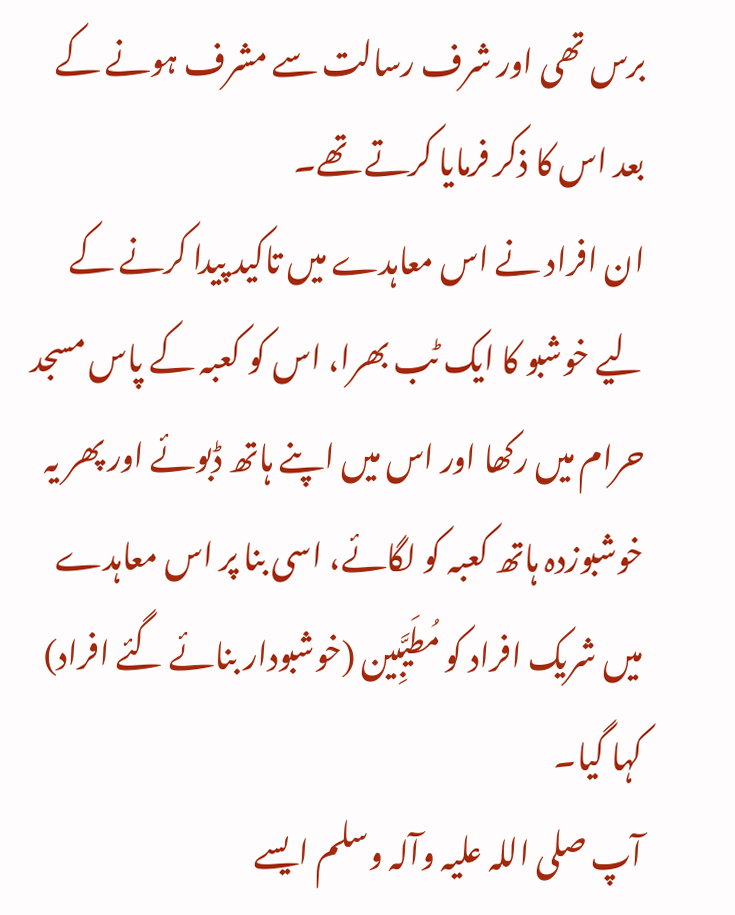برس تھی اور شرف رسالت سے مشرف ہونے کے بعد اس کا ذکر فرمایا کرتے تھے۔
ان افراد نے اس معاہدے میں تاکید پیدا کرنے کے لیے خوشبو کا ایک ٹب بھرا، اس کو کعبہ کے پاس مسجد حرام میں رکھا اور اس میں اپنے ہاتھ ڈبوئے اور پھر یہ خوشبوزدہ ہاتھ کعبہ کو لگائے، اسی بنا پر اس معاہدے میں شریک افراد کو مُطَیَّبِین (خوشبودار بنائے گئے افراد) کہا گیا۔
آپ صلی اللہ علیہ وآلہ وسلم ایسے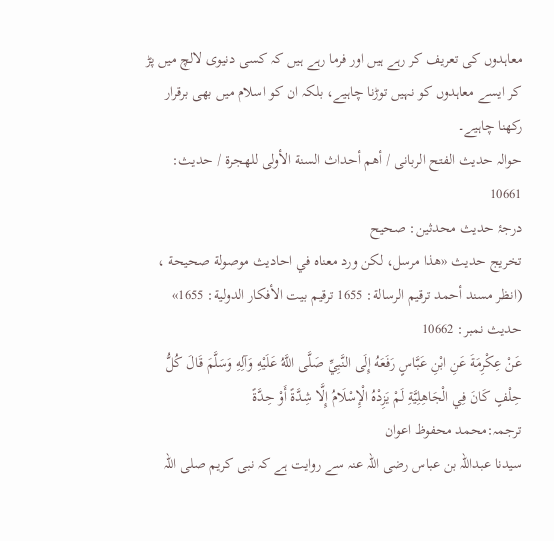معاہدوں کی تعریف کر رہے ہیں اور فرما رہے ہیں کہ کسی دنیوی لالچ میں پڑ کر ایسے معاہدوں کو نہیں توڑنا چاہیے، بلکہ ان کو اسلام میں بھی برقرار رکھنا چاہیے۔
حوالہ حدیث الفتح الربانی / أهم أحداث السنة الأولى للهجرة / حدیث: 10661
درجۂ حدیث محدثین: صحیح
تخریج حدیث «ھذا مرسل، لكن ورد معناه في احاديث موصولة صحيحة ، (انظر مسند أحمد ترقيم الرسالة: 1655 ترقیم بيت الأفكار الدولية: 1655»
حدیث نمبر: 10662
عَنْ عِكْرِمَةَ عَنِ ابْنِ عَبَّاسٍ رَفَعَهُ إِلَى النَّبِيِّ صَلَّى اللَّهُ عَلَيْهِ وَآلِهِ وَسَلَّمَ قَالَ كُلُّ حِلْفٍ كَانَ فِي الْجَاهِلِيَّةِ لَمْ يَزِدْهُ الْإِسْلَامُ إِلَّا شِدَّةً أَوْ حِدَّةً
ترجمہ:محمد محفوظ اعوان
سیدنا عبداللہ بن عباس رضی اللہ عنہ سے روایت ہے کہ نبی کریم صلی اللہ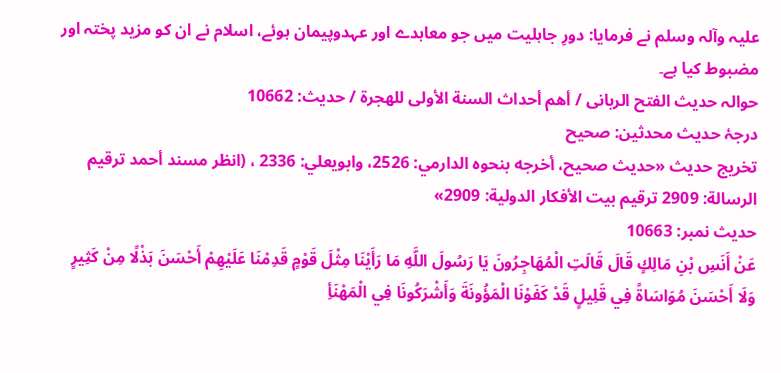علیہ وآلہ وسلم نے فرمایا: دورِ جاہلیت میں جو معاہدے اور عہدوپیمان ہوئے، اسلام نے ان کو مزید پختہ اور مضبوط کیا ہے۔
حوالہ حدیث الفتح الربانی / أهم أحداث السنة الأولى للهجرة / حدیث: 10662
درجۂ حدیث محدثین: صحیح
تخریج حدیث «حديث صحيح، أخرجه بنحوه الدارمي: 2526، وابويعلي: 2336 ، (انظر مسند أحمد ترقيم الرسالة: 2909 ترقیم بيت الأفكار الدولية: 2909»
حدیث نمبر: 10663
عَنْ أَنَسِ بْنِ مَالِكٍ قَالَ قَالَتِ الْمُهَاجِرُونَ يَا رَسُولَ اللَّهِ مَا رَأَيْنَا مِثْلَ قَوْمٍ قَدِمْنَا عَلَيْهِمْ أَحْسَنَ بَذْلًا مِنْ كَثِيرٍ وَلَا أَحْسَنَ مُوَاسَاةً فِي قَلِيلٍ قَدْ كَفَوْنَا الْمَؤُونَةَ وَأَشْرَكُونَا فِي الْمَهْنَأِ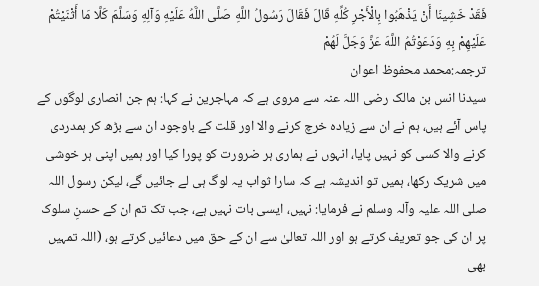فَقَدْ خَشِينَا أَنْ يَذْهَبُوا بِالْأَجْرِ كُلِّهِ قَالَ فَقَالَ رَسُولُ اللَّهِ صَلَّى اللَّهُ عَلَيْهِ وَآلِهِ وَسَلَّمَ كَلَّا مَا أَثْنَيْتُمْ عَلَيْهِمْ بِهِ وَدَعَوْتُمُ اللَّهَ عَزَّ وَجَلَّ لَهُمْ
ترجمہ:محمد محفوظ اعوان
سیدنا انس بن مالک رضی اللہ عنہ سے مروی ہے کہ مہاجرین نے کہا: ہم جن انصاری لوگوں کے پاس آئے ہیں، ہم نے ان سے زیادہ خرچ کرنے والا اور قلت کے باوجود ان سے بڑھ کر ہمدردی کرنے والا کسی کو نہیں پایا، انہوں نے ہماری ہر ضرورت کو پورا کیا اور ہمیں اپنی ہر خوشی میں شریک رکھا، ہمیں تو اندیشہ ہے کہ سارا ثواب یہ لوگ ہی لے جائیں گے، لیکن رسول اللہ صلی اللہ علیہ وآلہ وسلم نے فرمایا: نہیں، ایسی بات نہیں ہے، جب تک تم ان کے حسنِ سلوک پر ان کی جو تعریف کرتے ہو اور اللہ تعالیٰ سے ان کے حق میں دعائیں کرتے ہو، (اللہ تمہیں بھی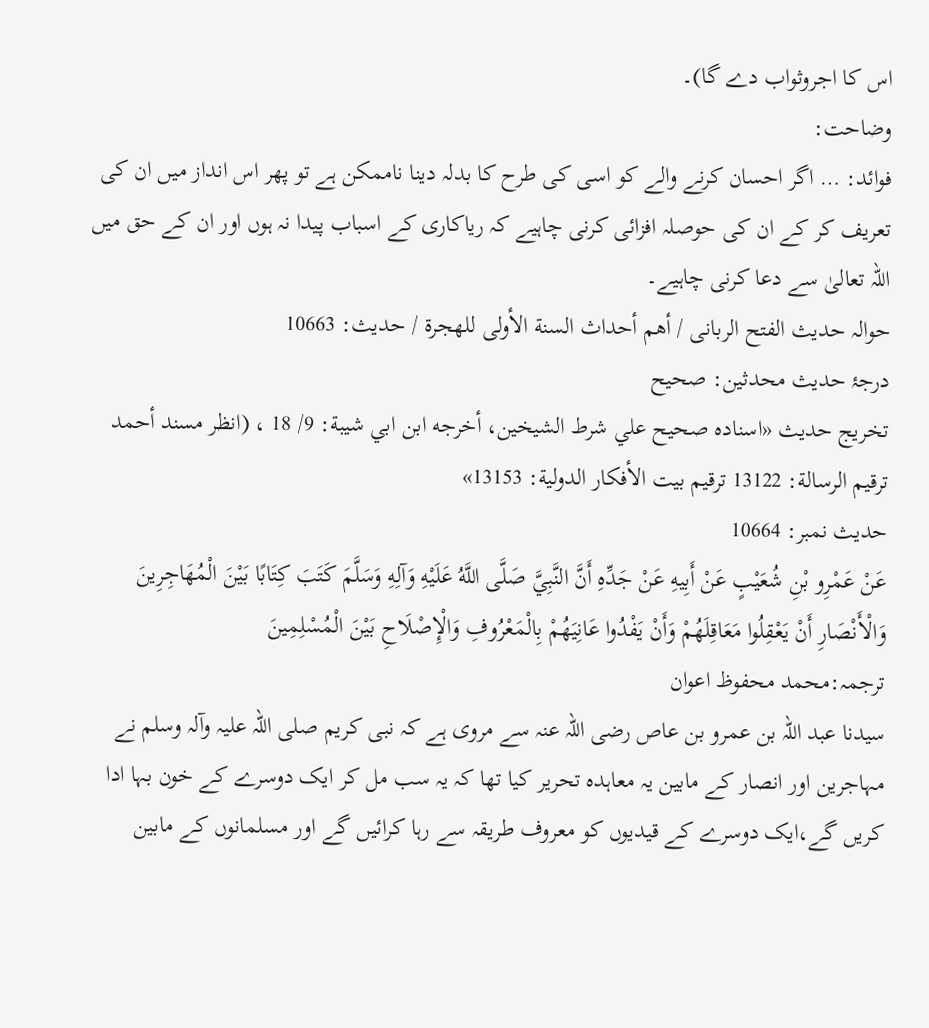اس کا اجروثواب دے گا)۔
وضاحت:
فوائد: … اگر احسان کرنے والے کو اسی کی طرح کا بدلہ دینا ناممکن ہے تو پھر اس انداز میں ان کی تعریف کر کے ان کی حوصلہ افزائی کرنی چاہیے کہ ریاکاری کے اسباب پیدا نہ ہوں اور ان کے حق میں اللہ تعالیٰ سے دعا کرنی چاہیے۔
حوالہ حدیث الفتح الربانی / أهم أحداث السنة الأولى للهجرة / حدیث: 10663
درجۂ حدیث محدثین: صحیح
تخریج حدیث «اسناده صحيح علي شرط الشيخين، أخرجه ابن ابي شيبة: 9/ 18 ، (انظر مسند أحمد ترقيم الرسالة: 13122 ترقیم بيت الأفكار الدولية: 13153»
حدیث نمبر: 10664
عَنْ عَمْرِو بْنِ شُعَيْبٍ عَنْ أَبِيهِ عَنْ جَدِّهِ أَنَّ النَّبِيَّ صَلَّى اللَّهُ عَلَيْهِ وَآلِهِ وَسَلَّمَ كَتَبَ كِتَابًا بَيْنَ الْمُهَاجِرِينَ وَالْأَنْصَارِ أَنْ يَعْقِلُوا مَعَاقِلَهُمْ وَأَنْ يَفْدُوا عَانِيَهُمْ بِالْمَعْرُوفِ وَالْإِصْلَاحِ بَيْنَ الْمُسْلِمِينَ
ترجمہ:محمد محفوظ اعوان
سیدنا عبد اللہ بن عمرو بن عاص رضی اللہ عنہ سے مروی ہے کہ نبی کریم صلی اللہ علیہ وآلہ وسلم نے مہاجرین اور انصار کے مابین یہ معاہدہ تحریر کیا تھا کہ یہ سب مل کر ایک دوسرے کے خون بہا ادا کریں گے،ایک دوسرے کے قیدیوں کو معروف طریقہ سے رہا کرائیں گے اور مسلمانوں کے مابین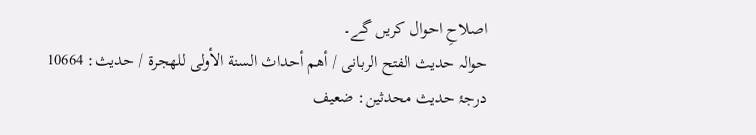اصلاحِ احوال کریں گے۔
حوالہ حدیث الفتح الربانی / أهم أحداث السنة الأولى للهجرة / حدیث: 10664
درجۂ حدیث محدثین: ضعیف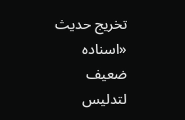تخریج حدیث «اسناده ضعيف لتدليس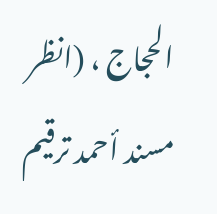الحجاج ، (انظر مسند أحمد ترقيم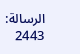الرسالة: 2443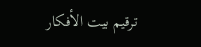ترقیم بيت الأفكار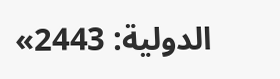الدولية: 2443»